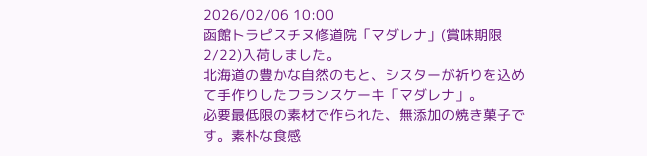2026/02/06 10:00
函館トラピスチヌ修道院「マダレナ」(賞味期限2/22)入荷しました。
北海道の豊かな自然のもと、シスターが祈りを込めて手作りしたフランスケーキ「マダレナ」。
必要最低限の素材で作られた、無添加の焼き菓子です。素朴な食感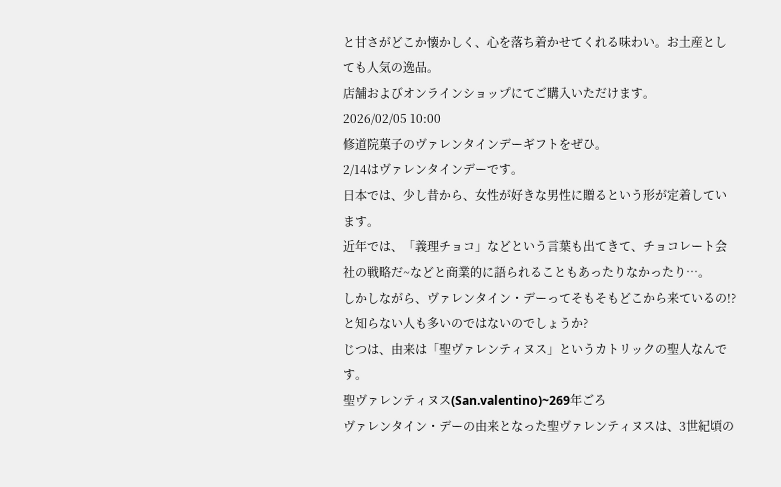と甘さがどこか懐かしく、心を落ち着かせてくれる味わい。お土産としても人気の逸品。
店舗およびオンラインショップにてご購入いただけます。
2026/02/05 10:00
修道院菓子のヴァレンタインデーギフトをぜひ。
2/14はヴァレンタインデーです。
日本では、少し昔から、女性が好きな男性に贈るという形が定着しています。
近年では、「義理チョコ」などという言葉も出てきて、チョコレート会社の戦略だ~などと商業的に語られることもあったりなかったり…。
しかしながら、ヴァレンタイン・デーってそもそもどこから来ているの!?と知らない人も多いのではないのでしょうか?
じつは、由来は「聖ヴァレンティヌス」というカトリックの聖人なんです。
聖ヴァレンティヌス(San.valentino)~269年ごろ
ヴァレンタイン・デーの由来となった聖ヴァレンティヌスは、3世紀頃の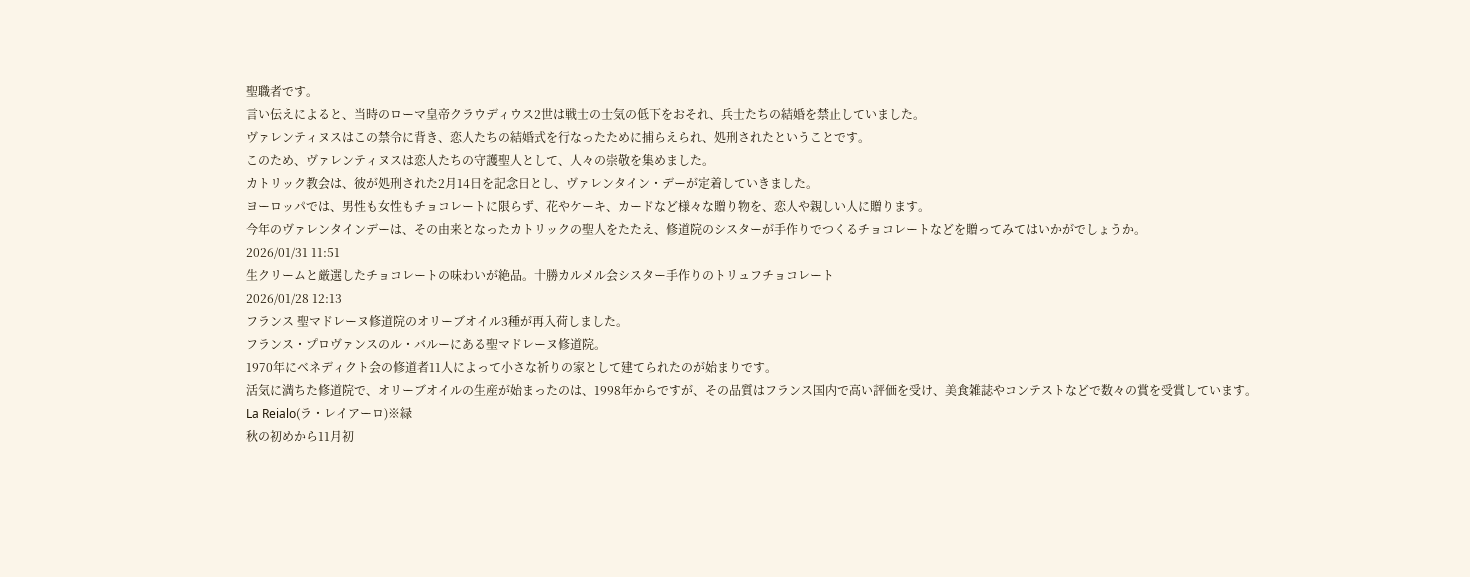聖職者です。
言い伝えによると、当時のローマ皇帝クラウディウス2世は戦士の士気の低下をおそれ、兵士たちの結婚を禁止していました。
ヴァレンティヌスはこの禁令に背き、恋人たちの結婚式を行なったために捕らえられ、処刑されたということです。
このため、ヴァレンティヌスは恋人たちの守護聖人として、人々の崇敬を集めました。
カトリック教会は、彼が処刑された2月14日を記念日とし、ヴァレンタイン・デーが定着していきました。
ヨーロッパでは、男性も女性もチョコレートに限らず、花やケーキ、カードなど様々な贈り物を、恋人や親しい人に贈ります。
今年のヴァレンタインデーは、その由来となったカトリックの聖人をたたえ、修道院のシスターが手作りでつくるチョコレートなどを贈ってみてはいかがでしょうか。
2026/01/31 11:51
生クリームと厳選したチョコレートの味わいが絶品。十勝カルメル会シスター手作りのトリュフチョコレート
2026/01/28 12:13
フランス 聖マドレーヌ修道院のオリーブオイル3種が再入荷しました。
フランス・プロヴァンスのル・バルーにある聖マドレーヌ修道院。
1970年にベネディクト会の修道者11人によって小さな祈りの家として建てられたのが始まりです。
活気に満ちた修道院で、オリーブオイルの生産が始まったのは、1998年からですが、その品質はフランス国内で高い評価を受け、美食雑誌やコンテストなどで数々の賞を受賞しています。
La Reialo(ラ・レイアーロ)※緑
秋の初めから11月初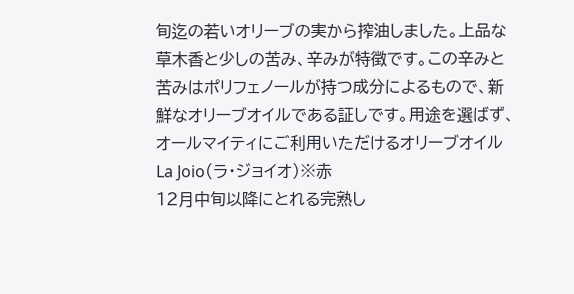旬迄の若いオリーブの実から搾油しました。上品な草木香と少しの苦み、辛みが特徴です。この辛みと苦みはポリフェノールが持つ成分によるもので、新鮮なオリーブオイルである証しです。用途を選ばず、オールマイティにご利用いただけるオリーブオイル
La Joio(ラ・ジョイオ)※赤
12月中旬以降にとれる完熟し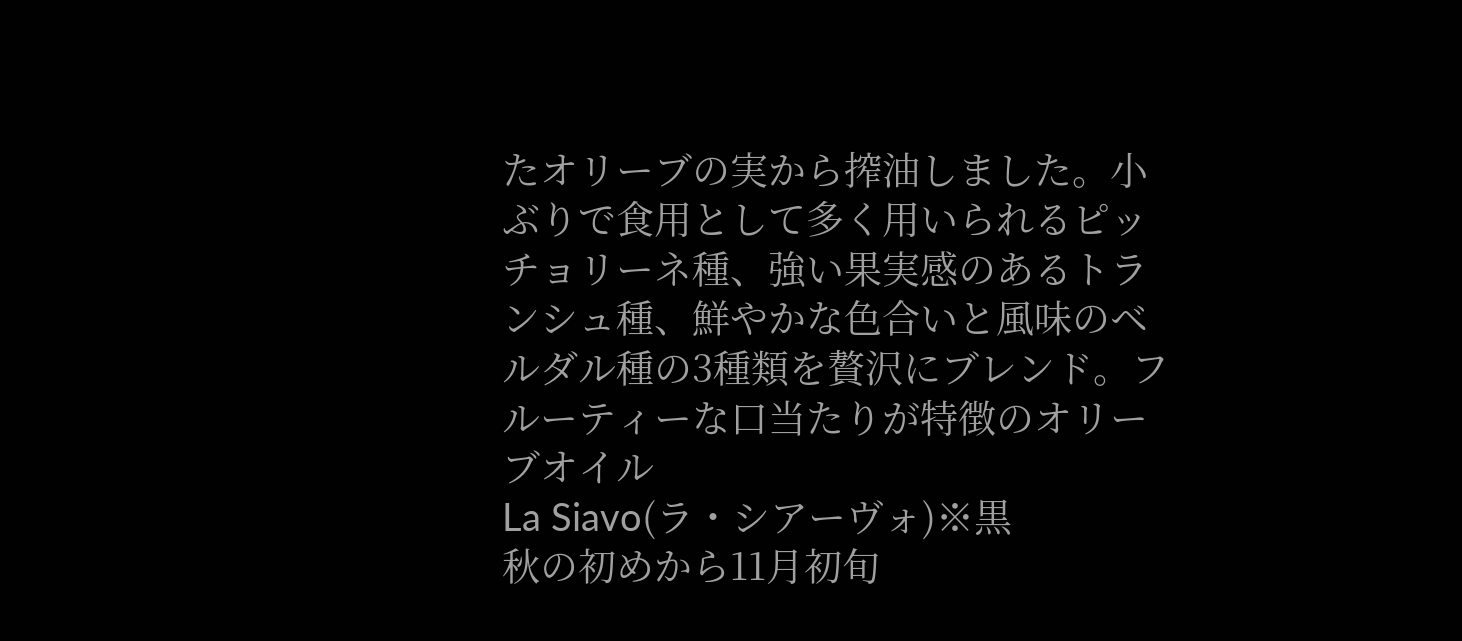たオリーブの実から搾油しました。小ぶりで食用として多く用いられるピッチョリーネ種、強い果実感のあるトランシュ種、鮮やかな色合いと風味のベルダル種の3種類を贅沢にブレンド。フルーティーな口当たりが特徴のオリーブオイル
La Siavo(ラ・シアーヴォ)※黒
秋の初めから11月初旬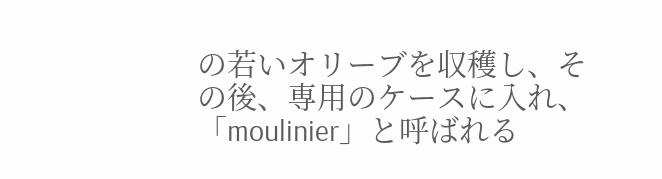の若いオリーブを収穫し、その後、専用のケースに入れ、「moulinier」と呼ばれる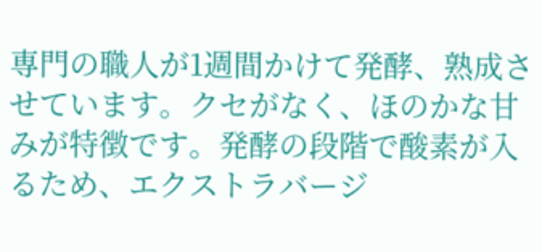専門の職人が1週間かけて発酵、熟成させています。クセがなく、ほのかな甘みが特徴です。発酵の段階で酸素が入るため、エクストラバージ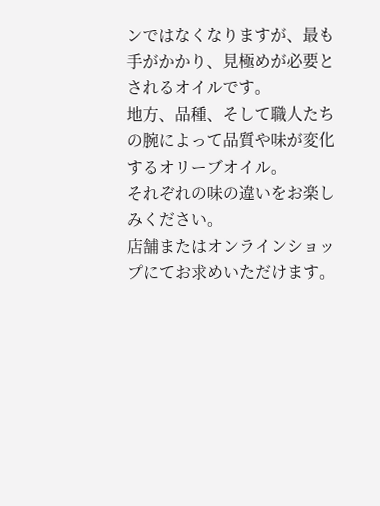ンではなくなりますが、最も手がかかり、見極めが必要とされるオイルです。
地方、品種、そして職人たちの腕によって品質や味が変化するオリーブオイル。
それぞれの味の違いをお楽しみください。
店舗またはオンラインショップにてお求めいただけます。